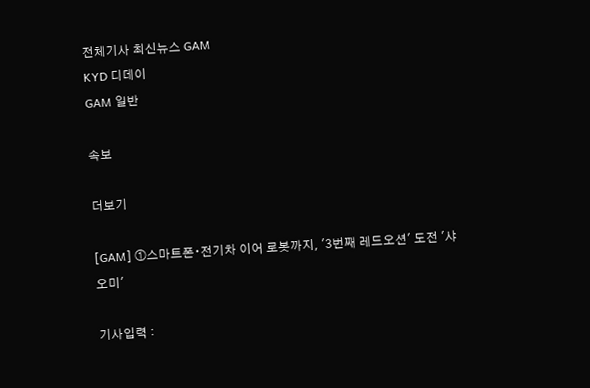전체기사 최신뉴스 GAM
KYD 디데이
GAM 일반

속보

더보기

[GAM] ①스마트폰∙전기차 이어 로봇까지, '3번째 레드오션' 도전 '샤오미'

기사입력 :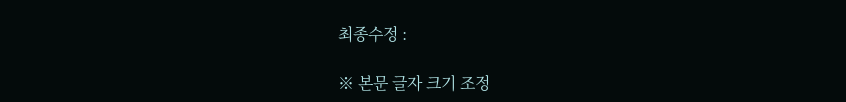최종수정 :

※ 본문 글자 크기 조정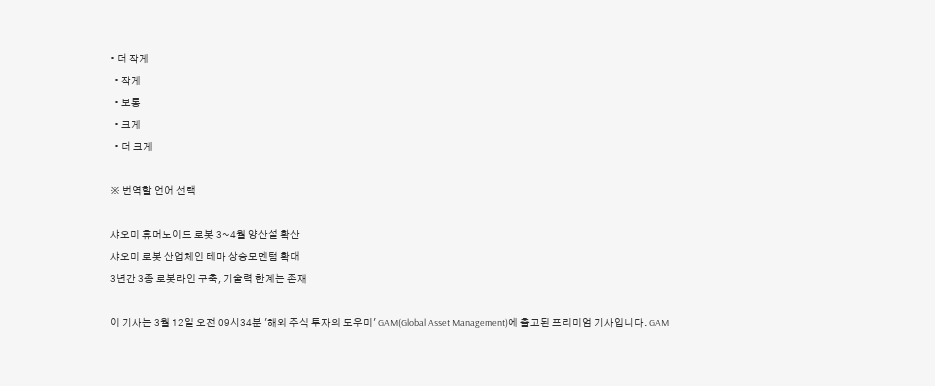• 더 작게
  • 작게
  • 보통
  • 크게
  • 더 크게

※ 번역할 언어 선택

샤오미 휴머노이드 로봇 3~4월 양산설 확산
샤오미 로봇 산업체인 테마 상승모멘텀 확대
3년간 3종 로봇라인 구축, 기술력 한계는 존재

이 기사는 3월 12일 오전 09시34분 '해외 주식 투자의 도우미' GAM(Global Asset Management)에 출고된 프리미엄 기사입니다. GAM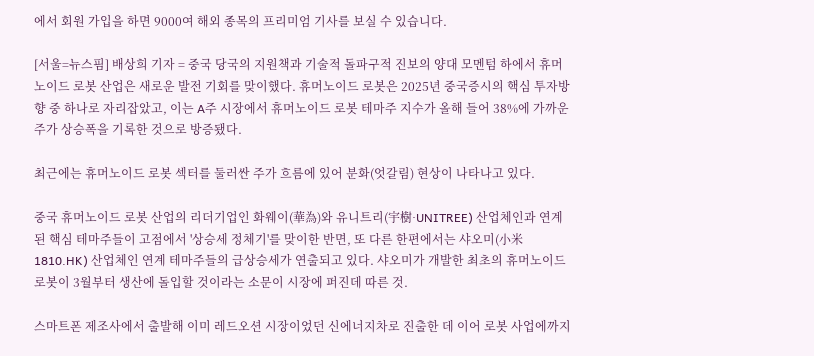에서 회원 가입을 하면 9000여 해외 종목의 프리미엄 기사를 보실 수 있습니다.

[서울=뉴스핌] 배상희 기자 = 중국 당국의 지원책과 기술적 돌파구적 진보의 양대 모멘텀 하에서 휴머노이드 로봇 산업은 새로운 발전 기회를 맞이했다. 휴머노이드 로봇은 2025년 중국증시의 핵심 투자방향 중 하나로 자리잡았고, 이는 A주 시장에서 휴머노이드 로봇 테마주 지수가 올해 들어 38%에 가까운 주가 상승폭을 기록한 것으로 방증됐다.

최근에는 휴머노이드 로봇 섹터를 둘러싼 주가 흐름에 있어 분화(엇갈림) 현상이 나타나고 있다.

중국 휴머노이드 로봇 산업의 리더기업인 화웨이(華為)와 유니트리(宇樹∙UNITREE) 산업체인과 연계된 핵심 테마주들이 고점에서 '상승세 정체기'를 맞이한 반면, 또 다른 한편에서는 샤오미(小米 1810.HK) 산업체인 연계 테마주들의 급상승세가 연출되고 있다. 샤오미가 개발한 최초의 휴머노이드 로봇이 3월부터 생산에 돌입할 것이라는 소문이 시장에 퍼진데 따른 것.

스마트폰 제조사에서 출발해 이미 레드오션 시장이었던 신에너지차로 진출한 데 이어 로봇 사업에까지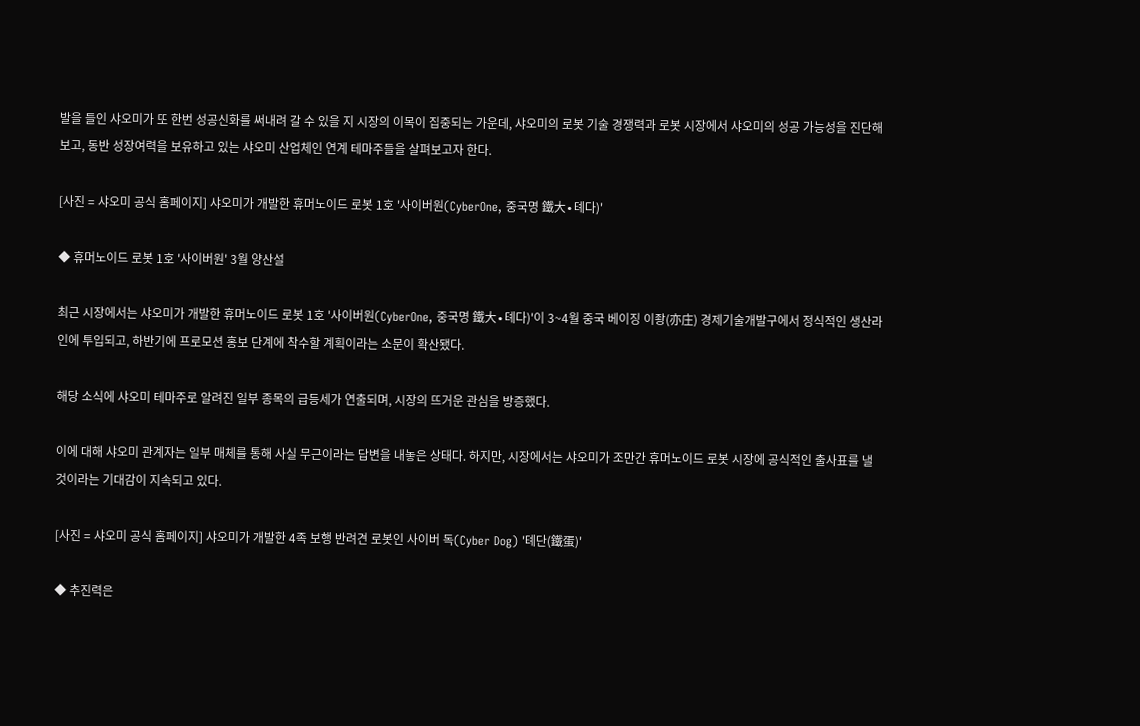발을 들인 샤오미가 또 한번 성공신화를 써내려 갈 수 있을 지 시장의 이목이 집중되는 가운데, 샤오미의 로봇 기술 경쟁력과 로봇 시장에서 샤오미의 성공 가능성을 진단해보고, 동반 성장여력을 보유하고 있는 샤오미 산업체인 연계 테마주들을 살펴보고자 한다.

[사진 = 샤오미 공식 홈페이지] 샤오미가 개발한 휴머노이드 로봇 1호 '사이버원(CyberOne, 중국명 鐵大∙톄다)'

◆ 휴머노이드 로봇 1호 '사이버원' 3월 양산설

최근 시장에서는 샤오미가 개발한 휴머노이드 로봇 1호 '사이버원(CyberOne, 중국명 鐵大∙톄다)'이 3~4월 중국 베이징 이좡(亦庄) 경제기술개발구에서 정식적인 생산라인에 투입되고, 하반기에 프로모션 홍보 단계에 착수할 계획이라는 소문이 확산됐다.

해당 소식에 샤오미 테마주로 알려진 일부 종목의 급등세가 연출되며, 시장의 뜨거운 관심을 방증했다.

이에 대해 샤오미 관계자는 일부 매체를 통해 사실 무근이라는 답변을 내놓은 상태다. 하지만, 시장에서는 샤오미가 조만간 휴머노이드 로봇 시장에 공식적인 출사표를 낼 것이라는 기대감이 지속되고 있다.

[사진 = 샤오미 공식 홈페이지] 샤오미가 개발한 4족 보행 반려견 로봇인 사이버 독(Cyber Dog) '톄단(鐵蛋)'

◆ 추진력은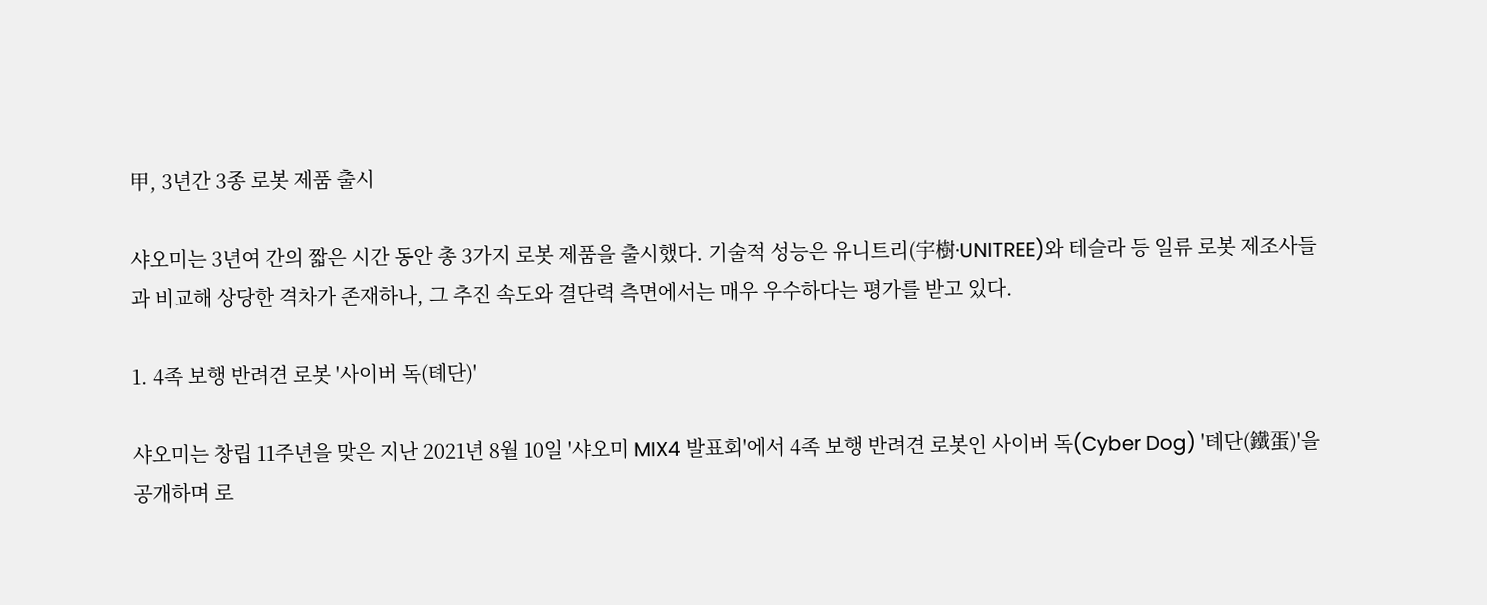甲, 3년간 3종 로봇 제품 출시

샤오미는 3년여 간의 짧은 시간 동안 총 3가지 로봇 제품을 출시했다. 기술적 성능은 유니트리(宇樹∙UNITREE)와 테슬라 등 일류 로봇 제조사들과 비교해 상당한 격차가 존재하나, 그 추진 속도와 결단력 측면에서는 매우 우수하다는 평가를 받고 있다.

1. 4족 보행 반려견 로봇 '사이버 독(톄단)'

샤오미는 창립 11주년을 맞은 지난 2021년 8월 10일 '샤오미 MIX4 발표회'에서 4족 보행 반려견 로봇인 사이버 독(Cyber Dog) '톄단(鐵蛋)'을 공개하며 로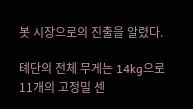봇 시장으로의 진출을 알렸다.

톄단의 전체 무게는 14kg으로 11개의 고정밀 센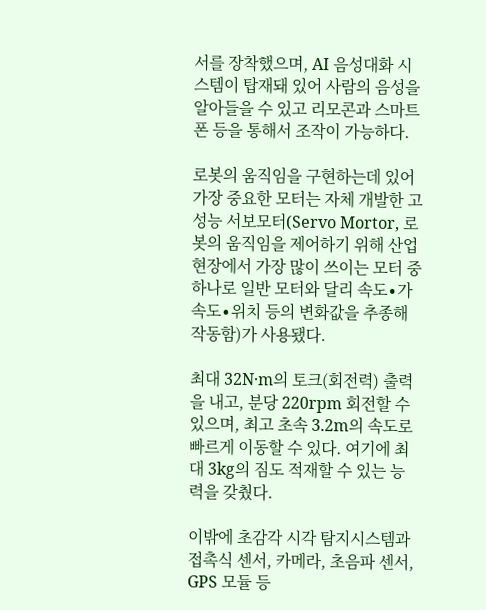서를 장착했으며, AI 음성대화 시스템이 탑재돼 있어 사람의 음성을 알아들을 수 있고 리모콘과 스마트폰 등을 통해서 조작이 가능하다.

로봇의 움직임을 구현하는데 있어 가장 중요한 모터는 자체 개발한 고성능 서보모터(Servo Mortor, 로봇의 움직임을 제어하기 위해 산업현장에서 가장 많이 쓰이는 모터 중 하나로 일반 모터와 달리 속도∙가속도∙위치 등의 변화값을 추종해 작동함)가 사용됐다.

최대 32N·m의 토크(회전력) 출력을 내고, 분당 220rpm 회전할 수 있으며, 최고 초속 3.2m의 속도로 빠르게 이동할 수 있다. 여기에 최대 3kg의 짐도 적재할 수 있는 능력을 갖췄다.

이밖에 초감각 시각 탐지시스템과 접촉식 센서, 카메라, 초음파 센서, GPS 모듈 등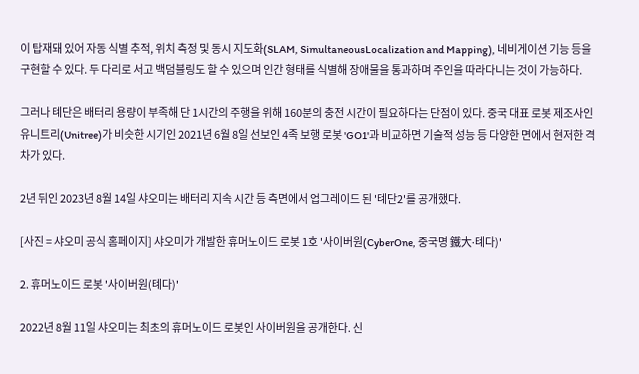이 탑재돼 있어 자동 식별 추적, 위치 측정 및 동시 지도화(SLAM, SimultaneousLocalization and Mapping), 네비게이션 기능 등을 구현할 수 있다. 두 다리로 서고 백덤블링도 할 수 있으며 인간 형태를 식별해 장애물을 통과하며 주인을 따라다니는 것이 가능하다.

그러나 톄단은 배터리 용량이 부족해 단 1시간의 주행을 위해 160분의 충전 시간이 필요하다는 단점이 있다. 중국 대표 로봇 제조사인 유니트리(Unitree)가 비슷한 시기인 2021년 6월 8일 선보인 4족 보행 로봇 'GO1'과 비교하면 기술적 성능 등 다양한 면에서 현저한 격차가 있다.

2년 뒤인 2023년 8월 14일 샤오미는 배터리 지속 시간 등 측면에서 업그레이드 된 '톄단2'를 공개했다.

[사진 = 샤오미 공식 홈페이지] 샤오미가 개발한 휴머노이드 로봇 1호 '사이버원(CyberOne, 중국명 鐵大∙톄다)'

2. 휴머노이드 로봇 '사이버원(톄다)'

2022년 8월 11일 샤오미는 최초의 휴머노이드 로봇인 사이버원을 공개한다. 신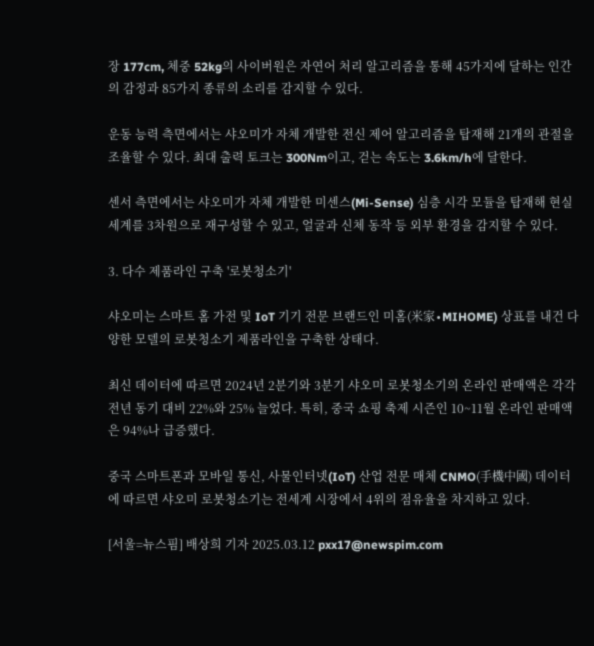장 177cm, 체중 52kg의 사이버원은 자연어 처리 알고리즘을 통해 45가지에 달하는 인간의 감정과 85가지 종류의 소리를 감지할 수 있다.

운동 능력 측면에서는 샤오미가 자체 개발한 전신 제어 알고리즘을 탑재해 21개의 관절을 조율할 수 있다. 최대 출력 토크는 300Nm이고, 걷는 속도는 3.6km/h에 달한다.

센서 측면에서는 샤오미가 자체 개발한 미센스(Mi-Sense) 심층 시각 모듈을 탑재해 현실 세계를 3차원으로 재구성할 수 있고, 얼굴과 신체 동작 등 외부 환경을 감지할 수 있다.

3. 다수 제품라인 구축 '로봇청소기'

샤오미는 스마트 홈 가전 및 IoT 기기 전문 브랜드인 미홈(米家∙MIHOME) 상표를 내건 다양한 모델의 로봇청소기 제품라인을 구축한 상태다.

최신 데이터에 따르면 2024년 2분기와 3분기 샤오미 로봇청소기의 온라인 판매액은 각각 전년 동기 대비 22%와 25% 늘었다. 특히, 중국 쇼핑 축제 시즌인 10~11월 온라인 판매액은 94%나 급증했다.

중국 스마트폰과 모바일 통신, 사물인터넷(IoT) 산업 전문 매체 CNMO(手機中國) 데이터에 따르면 샤오미 로봇청소기는 전세계 시장에서 4위의 점유율을 차지하고 있다.

[서울=뉴스핌] 배상희 기자 2025.03.12 pxx17@newspim.com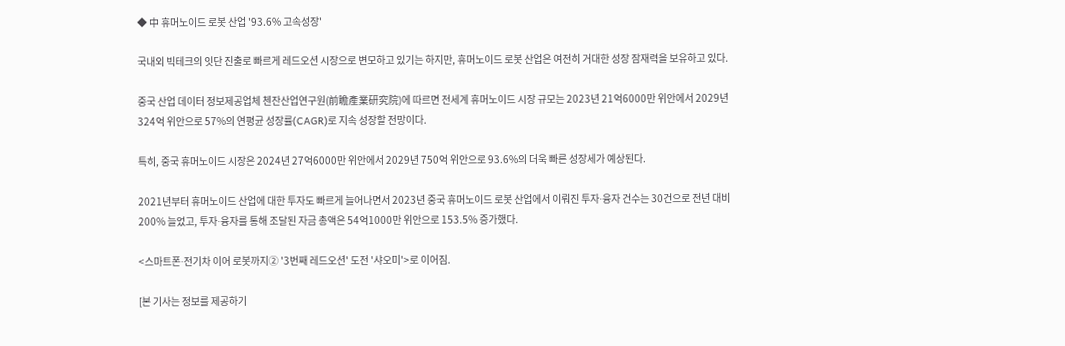◆ 中 휴머노이드 로봇 산업 '93.6% 고속성장'

국내외 빅테크의 잇단 진출로 빠르게 레드오션 시장으로 변모하고 있기는 하지만, 휴머노이드 로봇 산업은 여전히 거대한 성장 잠재력을 보유하고 있다.

중국 산업 데이터 정보제공업체 첸잔산업연구원(前瞻產業研究院)에 따르면 전세계 휴머노이드 시장 규모는 2023년 21억6000만 위안에서 2029년 324억 위안으로 57%의 연평균 성장률(CAGR)로 지속 성장할 전망이다.

특히, 중국 휴머노이드 시장은 2024년 27억6000만 위안에서 2029년 750억 위안으로 93.6%의 더욱 빠른 성장세가 예상된다.

2021년부터 휴머노이드 산업에 대한 투자도 빠르게 늘어나면서 2023년 중국 휴머노이드 로봇 산업에서 이뤄진 투자∙융자 건수는 30건으로 전년 대비 200% 늘었고, 투자∙융자를 통해 조달된 자금 총액은 54억1000만 위안으로 153.5% 증가했다.

<스마트폰∙전기차 이어 로봇까지② '3번째 레드오션' 도전 '샤오미'>로 이어짐.

[본 기사는 정보를 제공하기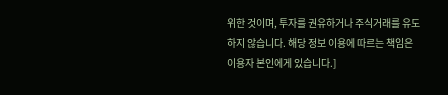위한 것이며, 투자를 권유하거나 주식거래를 유도하지 않습니다. 해당 정보 이용에 따르는 책임은 이용자 본인에게 있습니다.]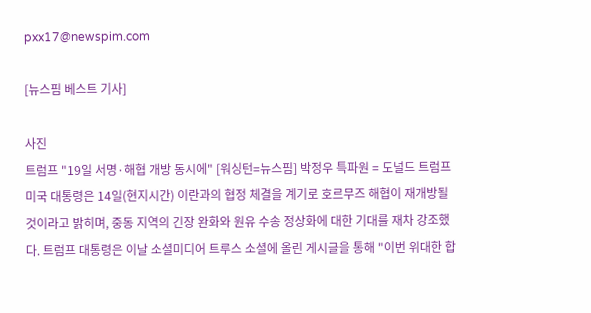pxx17@newspim.com

[뉴스핌 베스트 기사]

사진
트럼프 "19일 서명·해협 개방 동시에" [워싱턴=뉴스핌] 박정우 특파원 = 도널드 트럼프 미국 대통령은 14일(현지시간) 이란과의 협정 체결을 계기로 호르무즈 해협이 재개방될 것이라고 밝히며, 중동 지역의 긴장 완화와 원유 수송 정상화에 대한 기대를 재차 강조했다. 트럼프 대통령은 이날 소셜미디어 트루스 소셜에 올린 게시글을 통해 "이번 위대한 합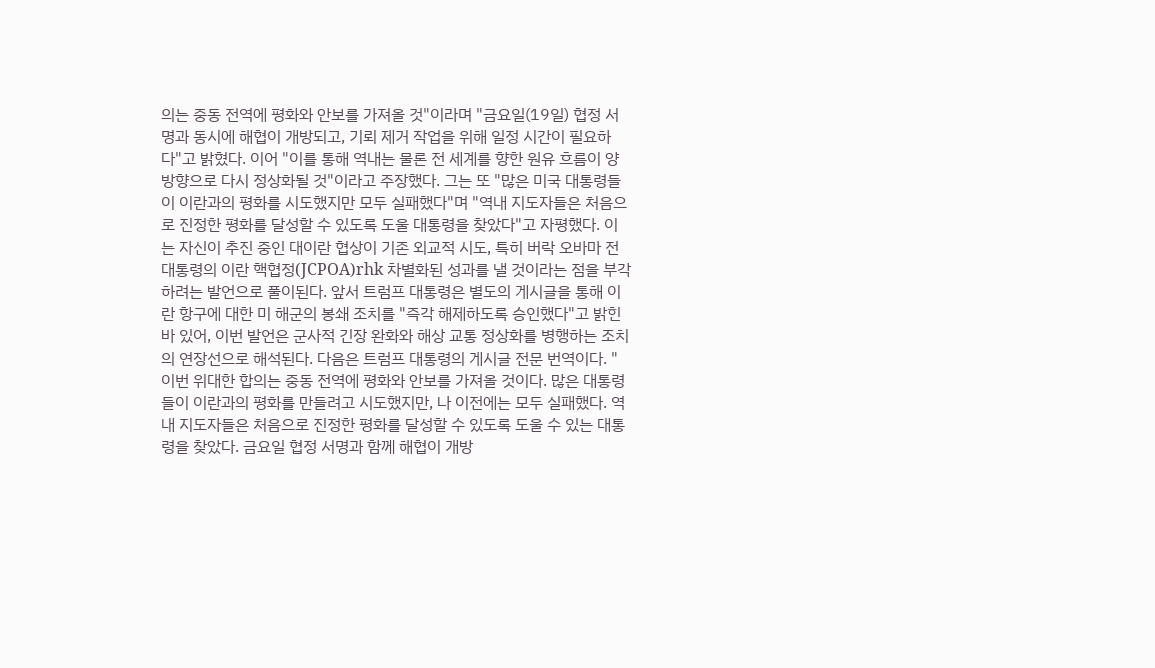의는 중동 전역에 평화와 안보를 가져올 것"이라며 "금요일(19일) 협정 서명과 동시에 해협이 개방되고, 기뢰 제거 작업을 위해 일정 시간이 필요하다"고 밝혔다. 이어 "이를 통해 역내는 물론 전 세계를 향한 원유 흐름이 양방향으로 다시 정상화될 것"이라고 주장했다. 그는 또 "많은 미국 대통령들이 이란과의 평화를 시도했지만 모두 실패했다"며 "역내 지도자들은 처음으로 진정한 평화를 달성할 수 있도록 도울 대통령을 찾았다"고 자평했다. 이는 자신이 추진 중인 대이란 협상이 기존 외교적 시도, 특히 버락 오바마 전 대통령의 이란 핵협정(JCPOA)rhk 차별화된 성과를 낼 것이라는 점을 부각하려는 발언으로 풀이된다. 앞서 트럼프 대통령은 별도의 게시글을 통해 이란 항구에 대한 미 해군의 봉쇄 조치를 "즉각 해제하도록 승인했다"고 밝힌 바 있어, 이번 발언은 군사적 긴장 완화와 해상 교통 정상화를 병행하는 조치의 연장선으로 해석된다. 다음은 트럼프 대통령의 게시글 전문 번역이다. "이번 위대한 합의는 중동 전역에 평화와 안보를 가져올 것이다. 많은 대통령들이 이란과의 평화를 만들려고 시도했지만, 나 이전에는 모두 실패했다. 역내 지도자들은 처음으로 진정한 평화를 달성할 수 있도록 도울 수 있는 대통령을 찾았다. 금요일 협정 서명과 함께 해협이 개방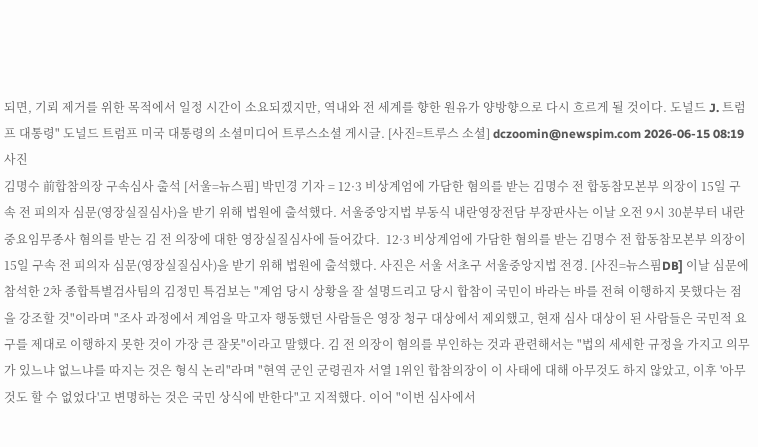되면, 기뢰 제거를 위한 목적에서 일정 시간이 소요되겠지만, 역내와 전 세계를 향한 원유가 양방향으로 다시 흐르게 될 것이다. 도널드 J. 트럼프 대통령" 도널드 트럼프 미국 대통령의 소셜미디어 트루스소셜 게시글. [사진=트루스 소셜] dczoomin@newspim.com 2026-06-15 08:19
사진
김명수 前합참의장 구속심사 출석 [서울=뉴스핌] 박민경 기자 = 12·3 비상계엄에 가담한 혐의를 받는 김명수 전 합동참모본부 의장이 15일 구속 전 피의자 심문(영장실질심사)을 받기 위해 법원에 출석했다. 서울중앙지법 부동식 내란영장전담 부장판사는 이날 오전 9시 30분부터 내란중요임무종사 혐의를 받는 김 전 의장에 대한 영장실질심사에 들어갔다.  12·3 비상계엄에 가담한 혐의를 받는 김명수 전 합동참모본부 의장이 15일 구속 전 피의자 심문(영장실질심사)을 받기 위해 법원에 출석했다. 사진은 서울 서초구 서울중앙지법 전경. [사진=뉴스핌DB] 이날 심문에 참석한 2차 종합특별검사팀의 김정민 특검보는 "계엄 당시 상황을 잘 설명드리고 당시 합참이 국민이 바라는 바를 전혀 이행하지 못했다는 점을 강조할 것"이라며 "조사 과정에서 계엄을 막고자 행동했던 사람들은 영장 청구 대상에서 제외했고, 현재 심사 대상이 된 사람들은 국민적 요구를 제대로 이행하지 못한 것이 가장 큰 잘못"이라고 말했다. 김 전 의장이 혐의를 부인하는 것과 관련해서는 "법의 세세한 규정을 가지고 의무가 있느냐 없느냐를 따지는 것은 형식 논리"라며 "현역 군인 군령권자 서열 1위인 합참의장이 이 사태에 대해 아무것도 하지 않았고, 이후 '아무것도 할 수 없었다'고 변명하는 것은 국민 상식에 반한다"고 지적했다. 이어 "이번 심사에서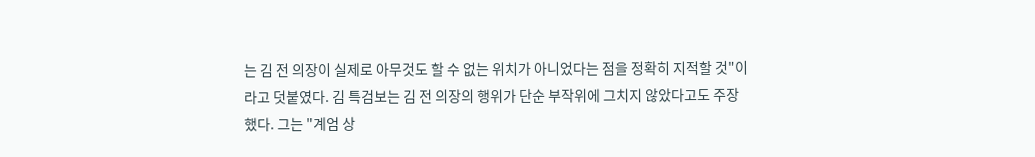는 김 전 의장이 실제로 아무것도 할 수 없는 위치가 아니었다는 점을 정확히 지적할 것"이라고 덧붙였다. 김 특검보는 김 전 의장의 행위가 단순 부작위에 그치지 않았다고도 주장했다. 그는 "계엄 상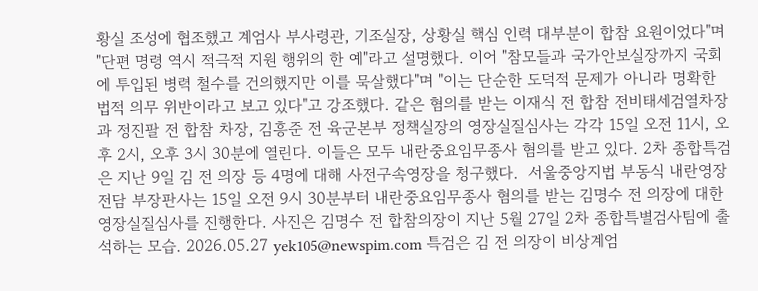황실 조성에 협조했고 계엄사 부사령관, 기조실장, 상황실 핵심 인력 대부분이 합참 요원이었다"며 "단편 명령 역시 적극적 지원 행위의 한 예"라고 설명했다. 이어 "참모들과 국가안보실장까지 국회에 투입된 병력 철수를 건의했지만 이를 묵살했다"며 "이는 단순한 도덕적 문제가 아니라 명확한 법적 의무 위반이라고 보고 있다"고 강조했다. 같은 혐의를 받는 이재식 전 합참 전비태세검열차장과 정진팔 전 합참 차장, 김흥준 전 육군본부 정책실장의 영장실질심사는 각각 15일 오전 11시, 오후 2시, 오후 3시 30분에 열린다. 이들은 모두 내란중요임무종사 혐의를 받고 있다. 2차 종합특검은 지난 9일 김 전 의장 등 4명에 대해 사전구속영장을 청구했다.  서울중앙지법 부동식 내란영장전담 부장판사는 15일 오전 9시 30분부터 내란중요임무종사 혐의를 받는 김명수 전 의장에 대한 영장실질심사를 진행한다. 사진은 김명수 전 합참의장이 지난 5월 27일 2차 종합특별검사팀에 출석하는 모습. 2026.05.27 yek105@newspim.com 특검은 김 전 의장이 비상계엄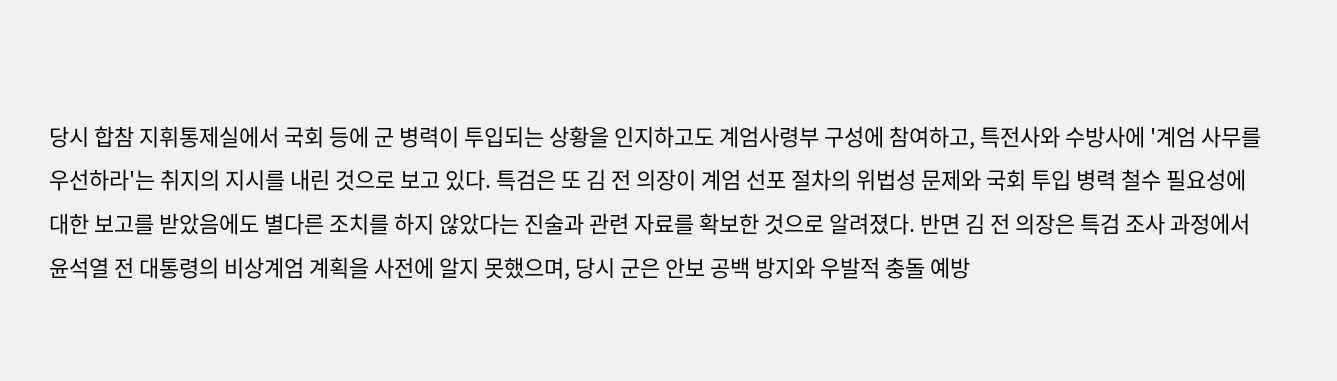당시 합참 지휘통제실에서 국회 등에 군 병력이 투입되는 상황을 인지하고도 계엄사령부 구성에 참여하고, 특전사와 수방사에 '계엄 사무를 우선하라'는 취지의 지시를 내린 것으로 보고 있다. 특검은 또 김 전 의장이 계엄 선포 절차의 위법성 문제와 국회 투입 병력 철수 필요성에 대한 보고를 받았음에도 별다른 조치를 하지 않았다는 진술과 관련 자료를 확보한 것으로 알려졌다. 반면 김 전 의장은 특검 조사 과정에서 윤석열 전 대통령의 비상계엄 계획을 사전에 알지 못했으며, 당시 군은 안보 공백 방지와 우발적 충돌 예방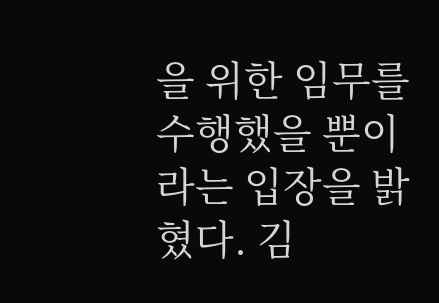을 위한 임무를 수행했을 뿐이라는 입장을 밝혔다. 김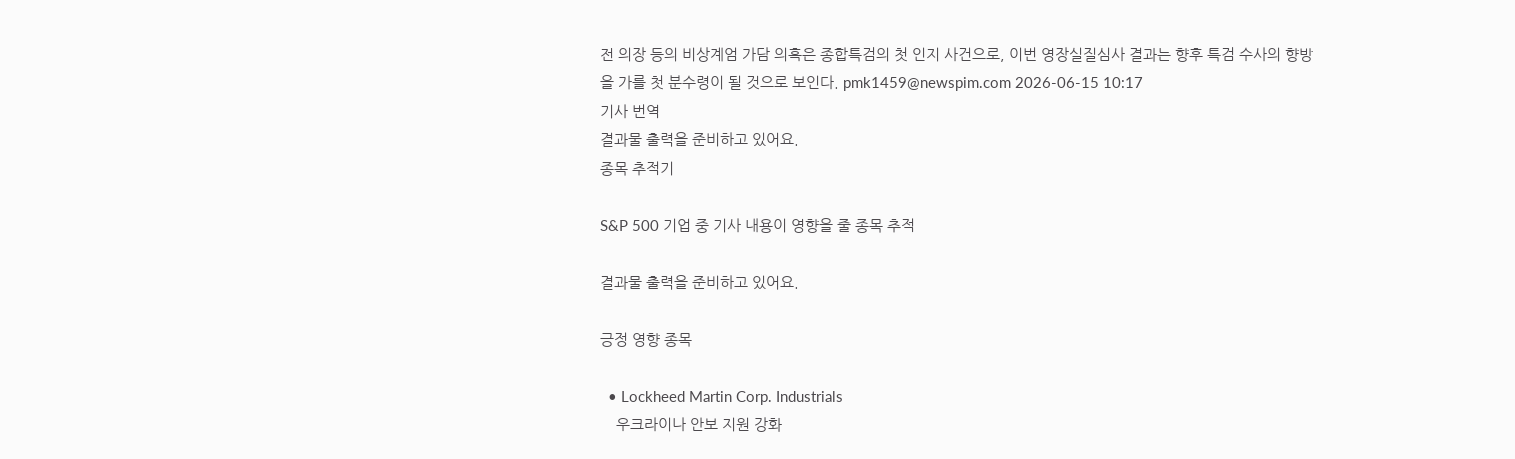전 의장 등의 비상계엄 가담 의혹은 종합특검의 첫 인지 사건으로, 이번 영장실질심사 결과는 향후 특검 수사의 향방을 가를 첫 분수령이 될 것으로 보인다. pmk1459@newspim.com 2026-06-15 10:17
기사 번역
결과물 출력을 준비하고 있어요.
종목 추적기

S&P 500 기업 중 기사 내용이 영향을 줄 종목 추적

결과물 출력을 준비하고 있어요.

긍정 영향 종목

  • Lockheed Martin Corp. Industrials
    우크라이나 안보 지원 강화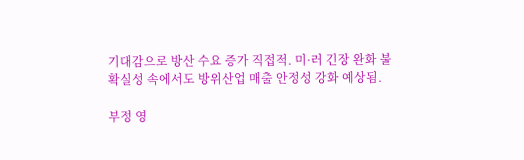기대감으로 방산 수요 증가 직접적. 미·러 긴장 완화 불확실성 속에서도 방위산업 매출 안정성 강화 예상됨.

부정 영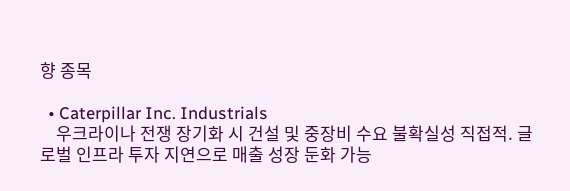향 종목

  • Caterpillar Inc. Industrials
    우크라이나 전쟁 장기화 시 건설 및 중장비 수요 불확실성 직접적. 글로벌 인프라 투자 지연으로 매출 성장 둔화 가능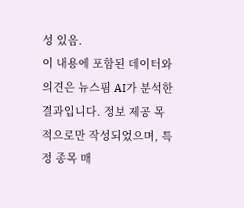성 있음.
이 내용에 포함된 데이터와 의견은 뉴스핌 AI가 분석한 결과입니다. 정보 제공 목적으로만 작성되었으며, 특정 종목 매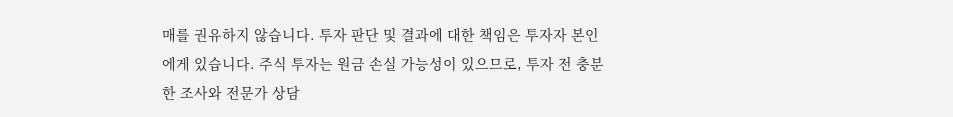매를 권유하지 않습니다. 투자 판단 및 결과에 대한 책임은 투자자 본인에게 있습니다. 주식 투자는 원금 손실 가능성이 있으므로, 투자 전 충분한 조사와 전문가 상담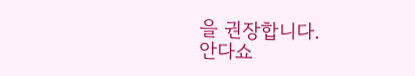을 권장합니다.
안다쇼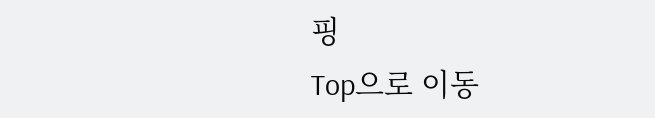핑
Top으로 이동